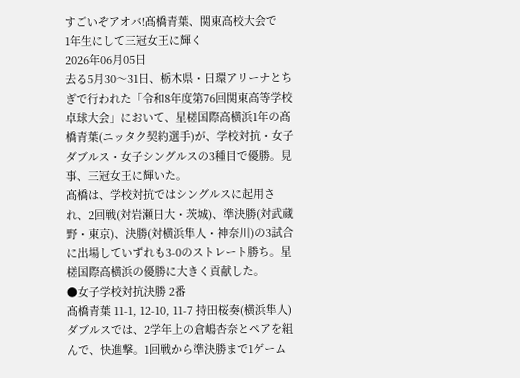すごいぞアオバ!髙橋青葉、関東高校大会で
1年生にして三冠女王に輝く
2026年06月05日
去る5月30〜31日、栃木県・日環アリーナとちぎで行われた「令和8年度第76回関東高等学校卓球大会」において、星槎国際高横浜1年の髙橋青葉(ニッタク契約選手)が、学校対抗・女子ダブルス・女子シングルスの3種目で優勝。見事、三冠女王に輝いた。
髙橋は、学校対抗ではシングルスに起用され、2回戦(対岩瀬日大・茨城)、準決勝(対武蔵野・東京)、決勝(対横浜隼人・神奈川)の3試合に出場していずれも3-0のストレート勝ち。星槎国際高横浜の優勝に大きく貢献した。
●女子学校対抗決勝 2番
髙橋青葉 11-1, 12-10, 11-7 持田桜奏(横浜隼人)
ダブルスでは、2学年上の倉嶋杏奈とペアを組んで、快進撃。1回戦から準決勝まで1ゲーム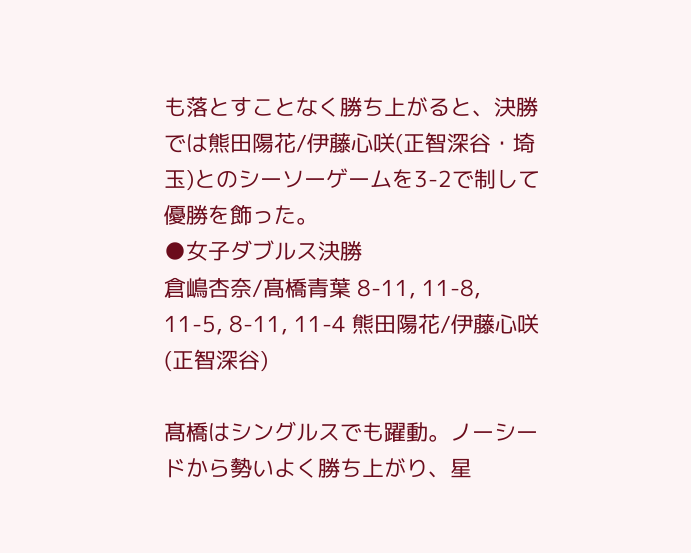も落とすことなく勝ち上がると、決勝では熊田陽花/伊藤心咲(正智深谷・埼玉)とのシーソーゲームを3-2で制して優勝を飾った。
●女子ダブルス決勝
倉嶋杏奈/髙橋青葉 8-11, 11-8, 11-5, 8-11, 11-4 熊田陽花/伊藤心咲(正智深谷)

髙橋はシングルスでも躍動。ノーシードから勢いよく勝ち上がり、星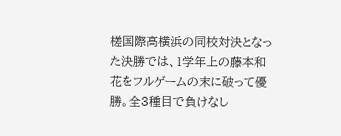槎国際高横浜の同校対決となった決勝では、1学年上の藤本和花をフルゲームの末に破って優勝。全3種目で負けなし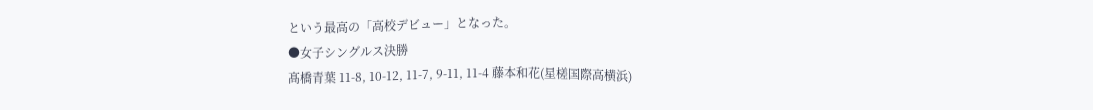という最高の「高校デビュー」となった。
●女子シングルス決勝
髙橋青葉 11-8, 10-12, 11-7, 9-11, 11-4 藤本和花(星槎国際高横浜)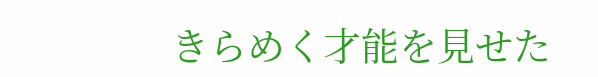きらめく才能を見せた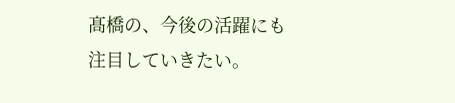髙橋の、今後の活躍にも注目していきたい。